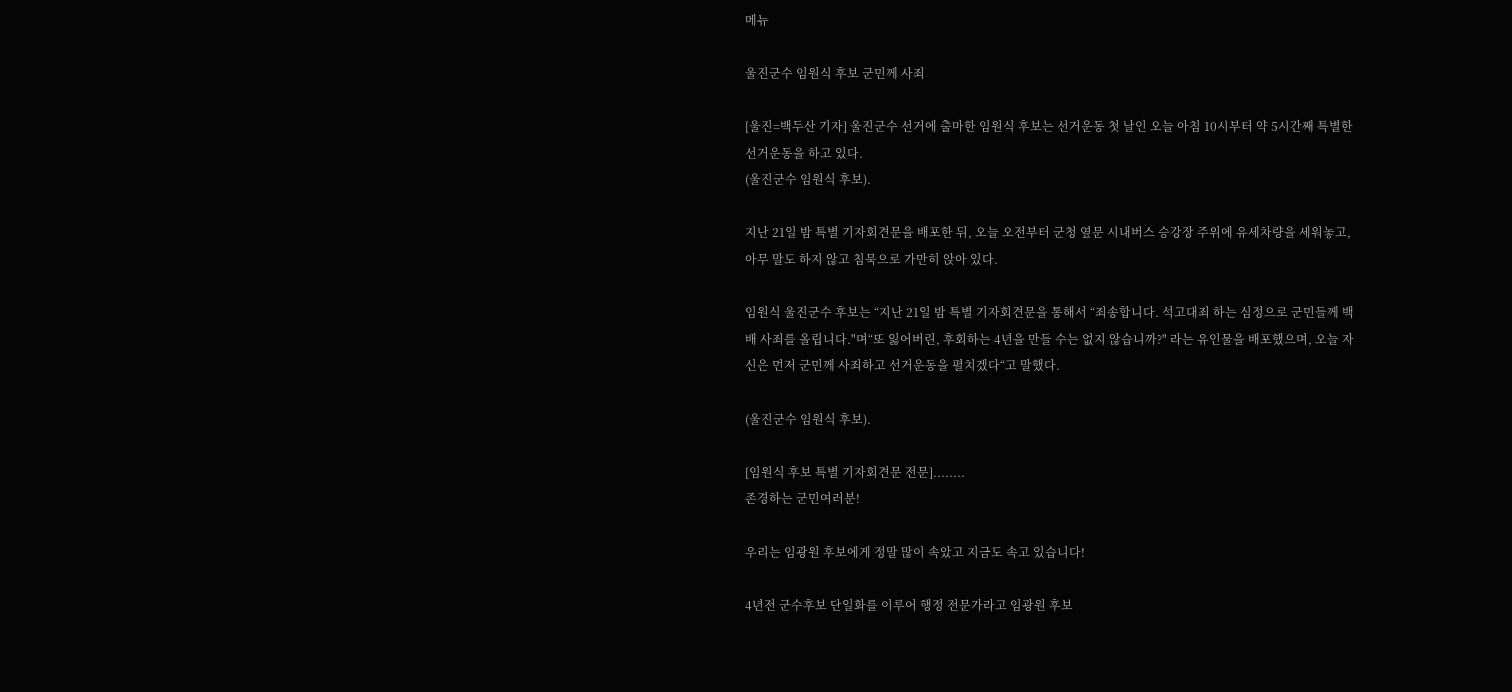메뉴

울진군수 임원식 후보 군민께 사죄

[울진=백두산 기자] 울진군수 선거에 출마한 임원식 후보는 선거운동 첫 날인 오늘 아침 10시부터 약 5시간째 특별한 선거운동을 하고 있다.
(울진군수 임원식 후보).

지난 21일 밤 특별 기자회견문을 배포한 뒤, 오늘 오전부터 군청 옆문 시내버스 승강장 주위에 유세차량을 세워놓고, 아무 말도 하지 않고 침묵으로 가만히 앉아 있다.

임원식 울진군수 후보는 “지난 21일 밤 특별 기자회견문을 통해서 “죄송합니다. 석고대죄 하는 심정으로 군민들께 백배 사죄를 올립니다."며“또 잃어버린, 후회하는 4년을 만들 수는 없지 않습니까?" 라는 유인물을 배포했으며, 오늘 자신은 먼저 군민께 사죄하고 선거운동을 펼치겠다“고 말했다.

(울진군수 임원식 후보).

[임원식 후보 특별 기자회견문 전문]........
존경하는 군민여러분!

우리는 임광원 후보에게 정말 많이 속았고 지금도 속고 있습니다!

4년전 군수후보 단일화를 이루어 행정 전문가라고 임광원 후보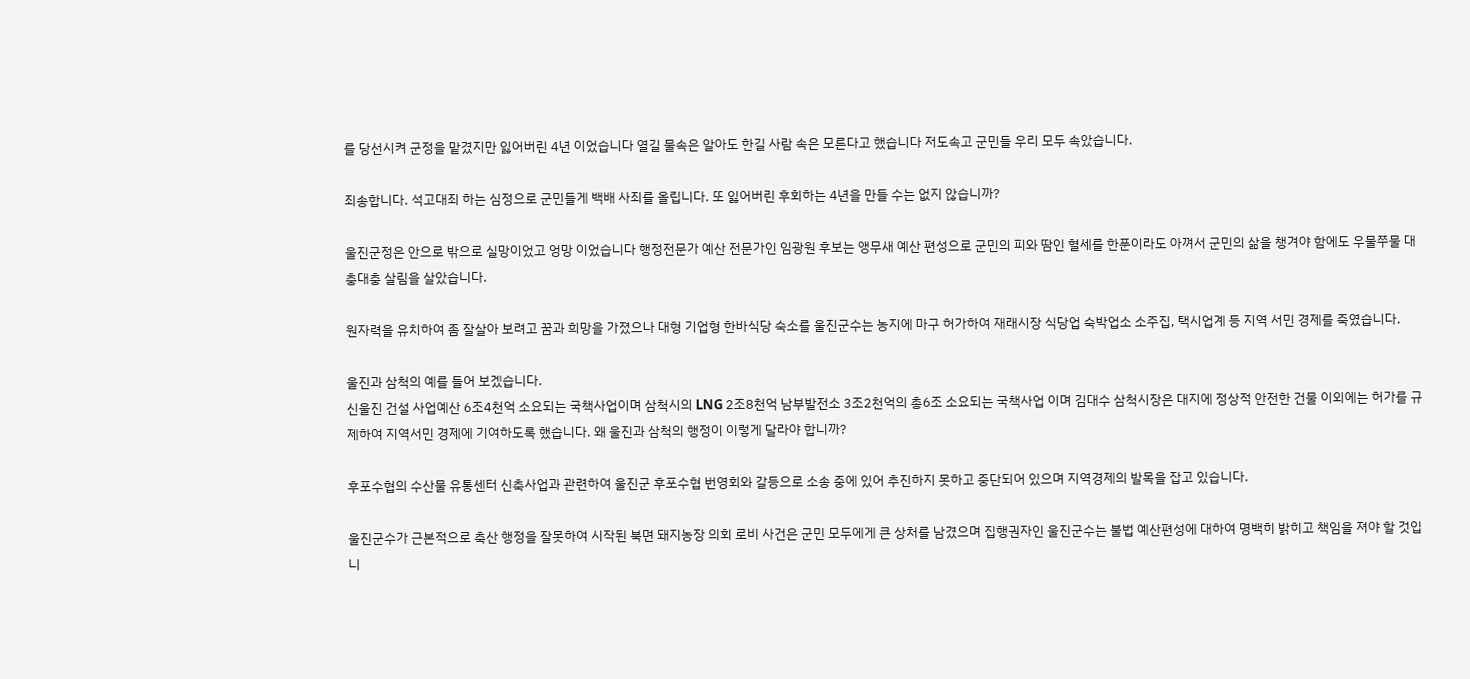를 당선시켜 군정을 맡겼지만 잃어버린 4년 이었습니다 열길 물속은 알아도 한길 사람 속은 모른다고 했습니다 저도속고 군민들 우리 모두 속았습니다.

죄송합니다. 석고대죄 하는 심정으로 군민들게 백배 사죄를 올립니다. 또 잃어버린 후회하는 4년을 만들 수는 없지 않습니까?

울진군정은 안으로 밖으로 실망이었고 엉망 이었습니다 행정전문가 예산 전문가인 임광원 후보는 앵무새 예산 편성으로 군민의 피와 땀인 혈세를 한푼이라도 아껴서 군민의 삶을 챙겨야 함에도 우물쭈물 대충대충 살림을 살았습니다.

원자력을 유치하여 좀 잘살아 보려고 꿈과 희망을 가졌으나 대형 기업형 한바식당 숙소를 울진군수는 농지에 마구 허가하여 재래시장 식당업 숙박업소 소주집, 택시업계 등 지역 서민 경제를 죽였습니다.

울진과 삼척의 예를 들어 보겠습니다.
신울진 건설 사업예산 6조4천억 소요되는 국책사업이며 삼척시의 LNG 2조8천억 남부발전소 3조2천억의 총6조 소요되는 국책사업 이며 김대수 삼척시장은 대지에 정상적 안전한 건물 이외에는 허가를 규제하여 지역서민 경제에 기여하도록 했습니다. 왜 울진과 삼척의 행정이 이렇게 달라야 합니까?

후포수협의 수산물 유통센터 신축사업과 관련하여 울진군 후포수협 번영회와 갈등으로 소송 중에 있어 추진하지 못하고 중단되어 있으며 지역경제의 발목을 잡고 있습니다.

울진군수가 근본적으로 축산 행정을 잘못하여 시작된 북면 돼지농장 의회 로비 사건은 군민 모두에게 큰 상처를 남겼으며 집행권자인 울진군수는 불법 예산편성에 대하여 명백히 밝히고 책임을 져야 할 것입니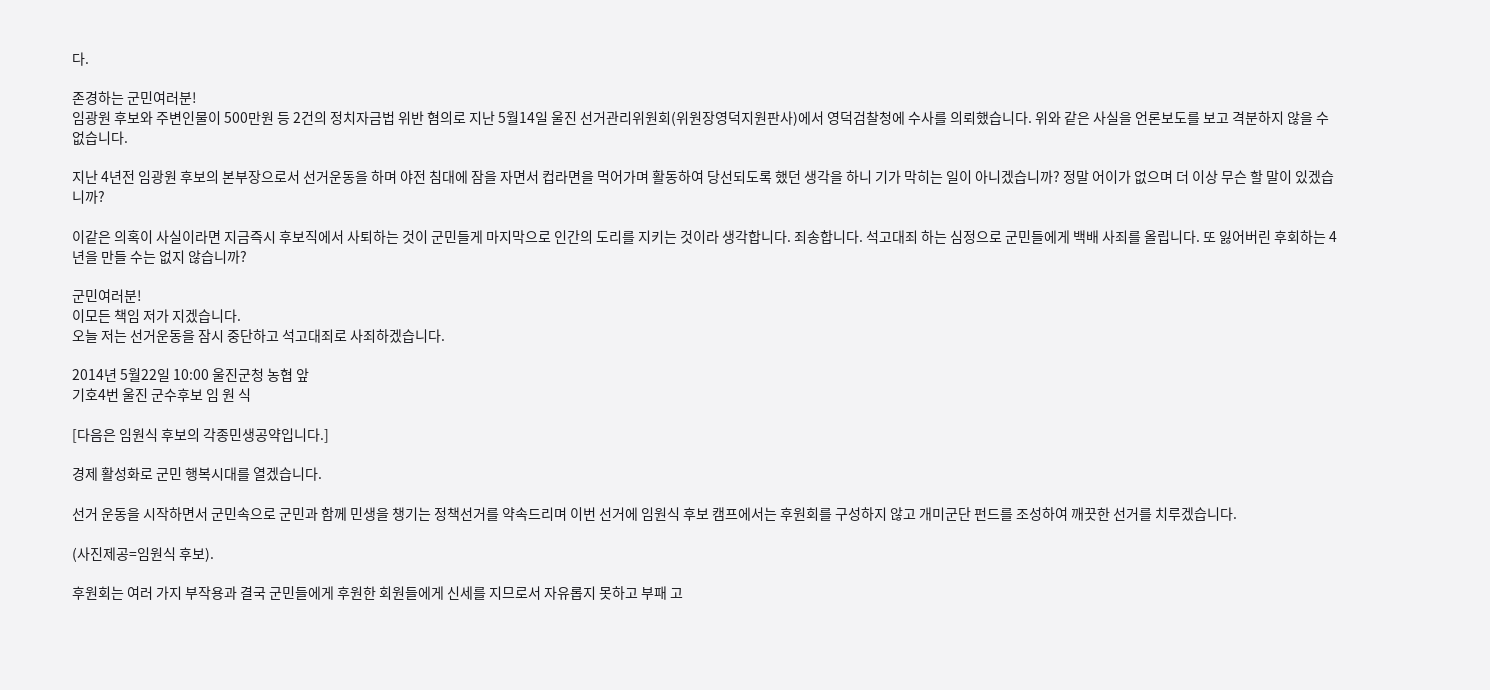다.

존경하는 군민여러분!
임광원 후보와 주변인물이 500만원 등 2건의 정치자금법 위반 혐의로 지난 5월14일 울진 선거관리위원회(위원장영덕지원판사)에서 영덕검찰청에 수사를 의뢰했습니다. 위와 같은 사실을 언론보도를 보고 격분하지 않을 수 없습니다.

지난 4년전 임광원 후보의 본부장으로서 선거운동을 하며 야전 침대에 잠을 자면서 컵라면을 먹어가며 활동하여 당선되도록 했던 생각을 하니 기가 막히는 일이 아니겠습니까? 정말 어이가 없으며 더 이상 무슨 할 말이 있겠습니까?

이같은 의혹이 사실이라면 지금즉시 후보직에서 사퇴하는 것이 군민들게 마지막으로 인간의 도리를 지키는 것이라 생각합니다. 죄송합니다. 석고대죄 하는 심정으로 군민들에게 백배 사죄를 올립니다. 또 잃어버린 후회하는 4년을 만들 수는 없지 않습니까?

군민여러분!
이모든 책임 저가 지겠습니다.
오늘 저는 선거운동을 잠시 중단하고 석고대죄로 사죄하겠습니다.

2014년 5월22일 10:00 울진군청 농협 앞
기호4번 울진 군수후보 임 원 식

[다음은 임원식 후보의 각종민생공약입니다.]

경제 활성화로 군민 행복시대를 열겠습니다.

선거 운동을 시작하면서 군민속으로 군민과 함께 민생을 챙기는 정책선거를 약속드리며 이번 선거에 임원식 후보 캠프에서는 후원회를 구성하지 않고 개미군단 펀드를 조성하여 깨끗한 선거를 치루겠습니다.

(사진제공=임원식 후보).

후원회는 여러 가지 부작용과 결국 군민들에게 후원한 회원들에게 신세를 지므로서 자유롭지 못하고 부패 고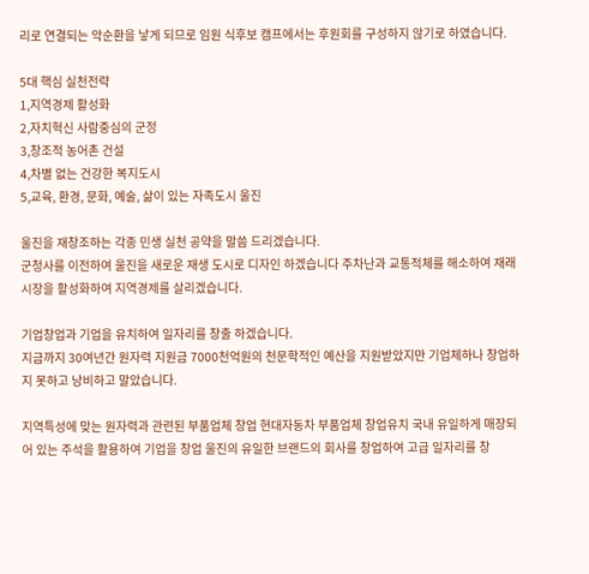리로 연결되는 악순환을 낳게 되므로 임원 식후보 캠프에서는 후원회를 구성하지 않기로 하였습니다.

5대 핵심 실천전략
1,지역경제 활성화
2,자치혁신 사람중심의 군정
3,창조적 농어촌 건설
4,차별 없는 건강한 복지도시
5,교육, 환경, 문화, 예술, 삶이 있는 자족도시 울진

울진을 재창조하는 각종 민생 실천 공약을 말씀 드리겠습니다.
군청사를 이전하여 울진을 새로운 재생 도시로 디자인 하겠습니다 주차난과 교통적체를 해소하여 재래시장을 활성화하여 지역경제를 살리겠습니다.

기업창업과 기업을 유치하여 일자리를 창출 하겠습니다.
지금까지 30여년간 원자력 지원금 7000천억원의 천문학적인 예산을 지원받았지만 기업체하나 창업하지 못하고 낭비하고 말았습니다.

지역특성에 맞는 원자력과 관련된 부품업체 창업 현대자동차 부품업체 창업유치 국내 유일하게 매장되어 있는 주석을 활용하여 기업을 창업 울진의 유일한 브랜드의 회사를 창업하여 고급 일자리를 창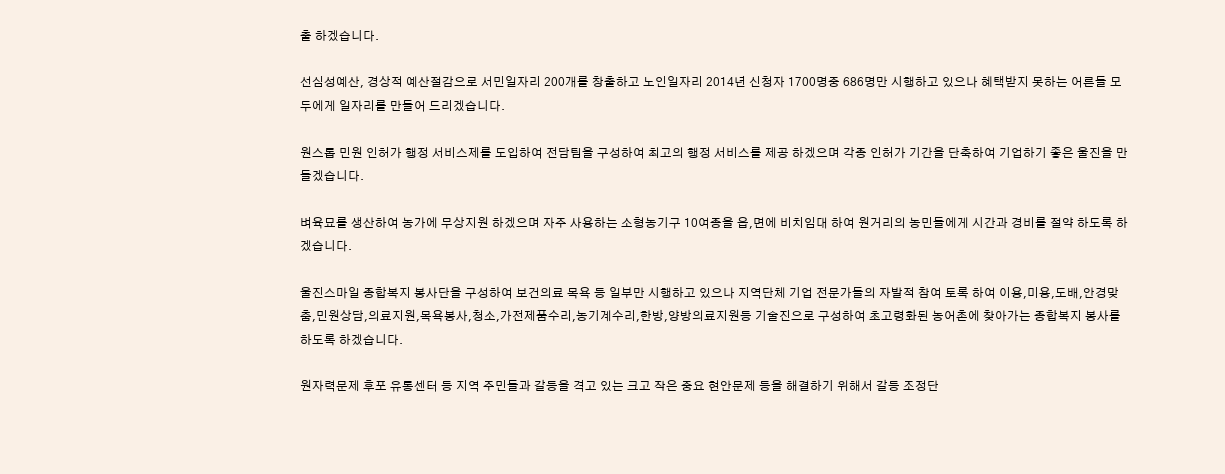출 하겠습니다.

선심성예산, 경상적 예산절감으로 서민일자리 200개를 창출하고 노인일자리 2014년 신청자 1700명중 686명만 시행하고 있으나 혜택받지 못하는 어른들 모두에게 일자리를 만들어 드리겠습니다.

원스톱 민원 인허가 행정 서비스제를 도입하여 전담팀을 구성하여 최고의 행정 서비스를 제공 하겠으며 각종 인허가 기간을 단축하여 기업하기 좋은 울진을 만들겠습니다.

벼육묘를 생산하여 농가에 무상지원 하겠으며 자주 사용하는 소형농기구 10여종을 읍,면에 비치임대 하여 원거리의 농민들에게 시간과 경비를 절약 하도록 하겠습니다.

울진스마일 종합복지 봉사단을 구성하여 보건의료 목욕 등 일부만 시행하고 있으나 지역단체 기업 전문가들의 자발적 참여 토록 하여 이용,미용,도배,안경맞춤,민원상담,의료지원,목욕봉사,청소,가전제품수리,농기계수리,한방,양방의료지원등 기술진으로 구성하여 초고령화된 농어촌에 찾아가는 종합복지 봉사를 하도록 하겠습니다.

원자력문제 후포 유통센터 등 지역 주민들과 갈등을 격고 있는 크고 작은 중요 현안문제 등을 해결하기 위해서 갈등 조정단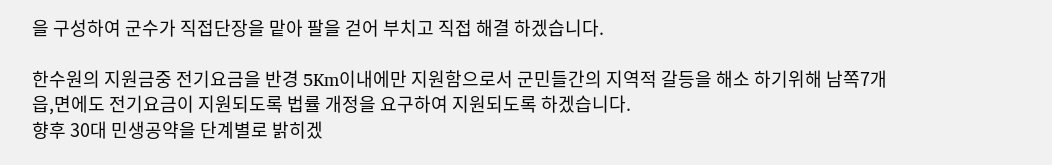을 구성하여 군수가 직접단장을 맡아 팔을 걷어 부치고 직접 해결 하겠습니다.

한수원의 지원금중 전기요금을 반경 5Km이내에만 지원함으로서 군민들간의 지역적 갈등을 해소 하기위해 남쪽7개 읍,면에도 전기요금이 지원되도록 법률 개정을 요구하여 지원되도록 하겠습니다.
향후 30대 민생공약을 단계별로 밝히겠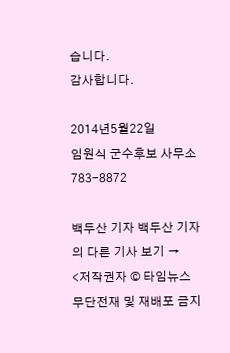습니다.
감사합니다.

2014년5월22일
임원식 군수후보 사무소 783-8872

백두산 기자 백두산 기자의 다른 기사 보기 →
<저작권자 © 타임뉴스 무단전재 및 재배포 금지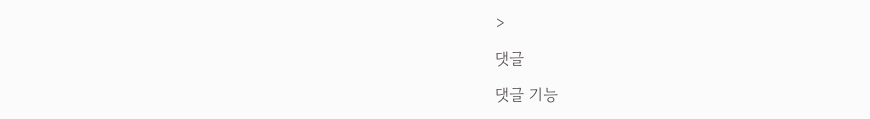>

댓글

댓글 기능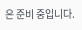은 준비 중입니다.